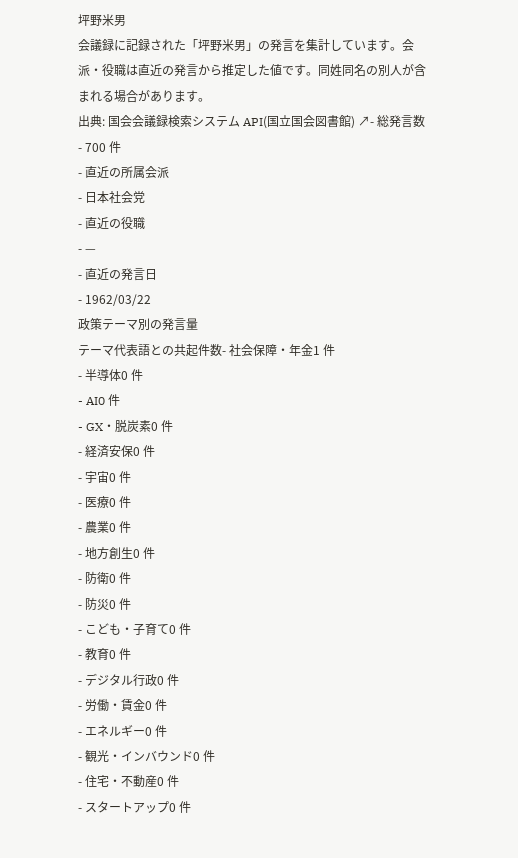坪野米男
会議録に記録された「坪野米男」の発言を集計しています。会派・役職は直近の発言から推定した値です。同姓同名の別人が含まれる場合があります。
出典: 国会会議録検索システム API(国立国会図書館) ↗- 総発言数
- 700 件
- 直近の所属会派
- 日本社会党
- 直近の役職
- —
- 直近の発言日
- 1962/03/22
政策テーマ別の発言量
テーマ代表語との共起件数- 社会保障・年金1 件
- 半導体0 件
- AI0 件
- GX・脱炭素0 件
- 経済安保0 件
- 宇宙0 件
- 医療0 件
- 農業0 件
- 地方創生0 件
- 防衛0 件
- 防災0 件
- こども・子育て0 件
- 教育0 件
- デジタル行政0 件
- 労働・賃金0 件
- エネルギー0 件
- 観光・インバウンド0 件
- 住宅・不動産0 件
- スタートアップ0 件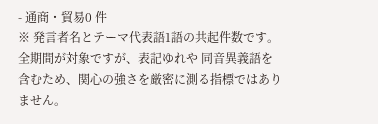- 通商・貿易0 件
※ 発言者名とテーマ代表語1語の共起件数です。全期間が対象ですが、表記ゆれや 同音異義語を含むため、関心の強さを厳密に測る指標ではありません。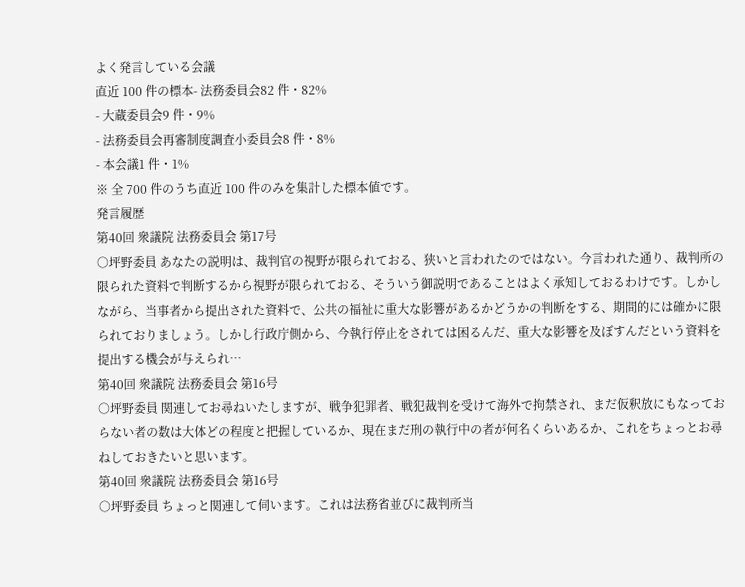よく発言している会議
直近 100 件の標本- 法務委員会82 件・82%
- 大蔵委員会9 件・9%
- 法務委員会再審制度調査小委員会8 件・8%
- 本会議1 件・1%
※ 全 700 件のうち直近 100 件のみを集計した標本値です。
発言履歴
第40回 衆議院 法務委員会 第17号
○坪野委員 あなたの説明は、裁判官の視野が限られておる、狭いと言われたのではない。今言われた通り、裁判所の限られた資料で判断するから視野が限られておる、そういう御説明であることはよく承知しておるわけです。しかしながら、当事者から提出された資料で、公共の福祉に重大な影響があるかどうかの判断をする、期間的には確かに限られておりましょう。しかし行政庁側から、今執行停止をされては困るんだ、重大な影響を及ぼすんだという資料を提出する機会が与えられ…
第40回 衆議院 法務委員会 第16号
○坪野委員 関連してお尋ねいたしますが、戦争犯罪者、戦犯裁判を受けて海外で拘禁され、まだ仮釈放にもなっておらない者の数は大体どの程度と把握しているか、現在まだ刑の執行中の者が何名くらいあるか、これをちょっとお尋ねしておきたいと思います。
第40回 衆議院 法務委員会 第16号
○坪野委員 ちょっと関連して伺います。これは法務省並びに裁判所当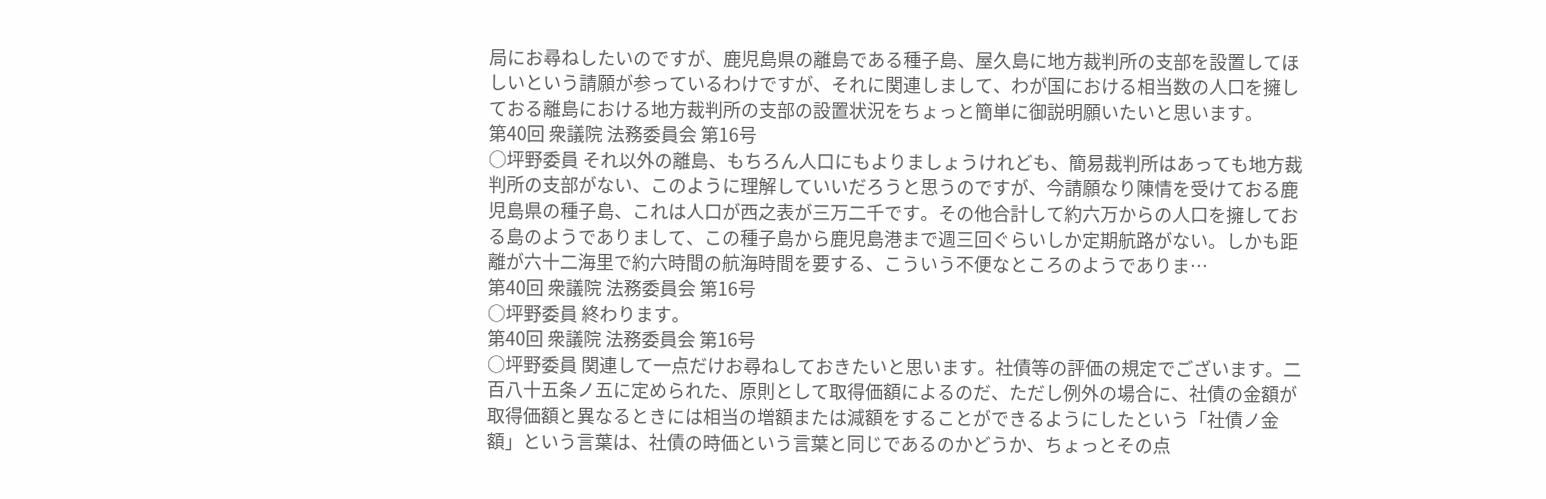局にお尋ねしたいのですが、鹿児島県の離島である種子島、屋久島に地方裁判所の支部を設置してほしいという請願が参っているわけですが、それに関連しまして、わが国における相当数の人口を擁しておる離島における地方裁判所の支部の設置状況をちょっと簡単に御説明願いたいと思います。
第40回 衆議院 法務委員会 第16号
○坪野委員 それ以外の離島、もちろん人口にもよりましょうけれども、簡易裁判所はあっても地方裁判所の支部がない、このように理解していいだろうと思うのですが、今請願なり陳情を受けておる鹿児島県の種子島、これは人口が西之表が三万二千です。その他合計して約六万からの人口を擁しておる島のようでありまして、この種子島から鹿児島港まで週三回ぐらいしか定期航路がない。しかも距離が六十二海里で約六時間の航海時間を要する、こういう不便なところのようでありま…
第40回 衆議院 法務委員会 第16号
○坪野委員 終わります。
第40回 衆議院 法務委員会 第16号
○坪野委員 関連して一点だけお尋ねしておきたいと思います。社債等の評価の規定でございます。二百八十五条ノ五に定められた、原則として取得価額によるのだ、ただし例外の場合に、社債の金額が取得価額と異なるときには相当の増額または減額をすることができるようにしたという「社債ノ金額」という言葉は、社債の時価という言葉と同じであるのかどうか、ちょっとその点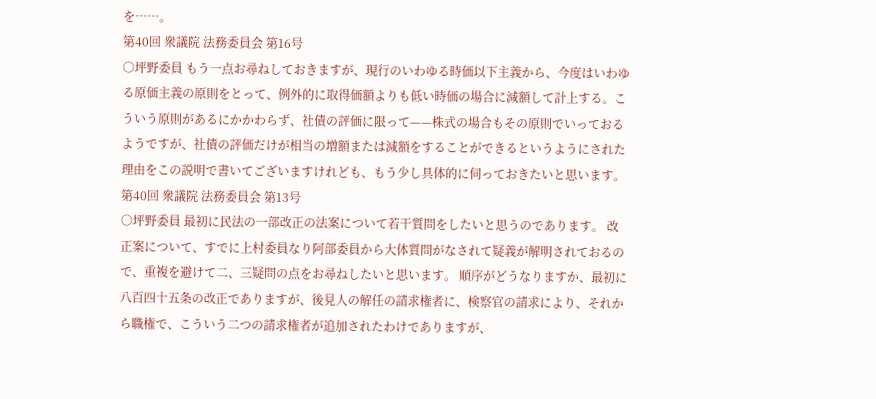を……。
第40回 衆議院 法務委員会 第16号
○坪野委員 もう一点お尋ねしておきますが、現行のいわゆる時価以下主義から、今度はいわゆる原価主義の原則をとって、例外的に取得価額よりも低い時価の場合に減額して計上する。こういう原則があるにかかわらず、社債の評価に限って——株式の場合もその原則でいっておるようですが、社債の評価だけが相当の増額または減額をすることができるというようにされた理由をこの説明で書いてございますけれども、もう少し具体的に伺っておきたいと思います。
第40回 衆議院 法務委員会 第13号
○坪野委員 最初に民法の一部改正の法案について若干質問をしたいと思うのであります。 改正案について、すでに上村委員なり阿部委員から大体質問がなされて疑義が解明されておるので、重複を避けて二、三疑問の点をお尋ねしたいと思います。 順序がどうなりますか、最初に八百四十五条の改正でありますが、後見人の解任の請求権者に、検察官の請求により、それから職権で、こういう二つの請求権者が追加されたわけでありますが、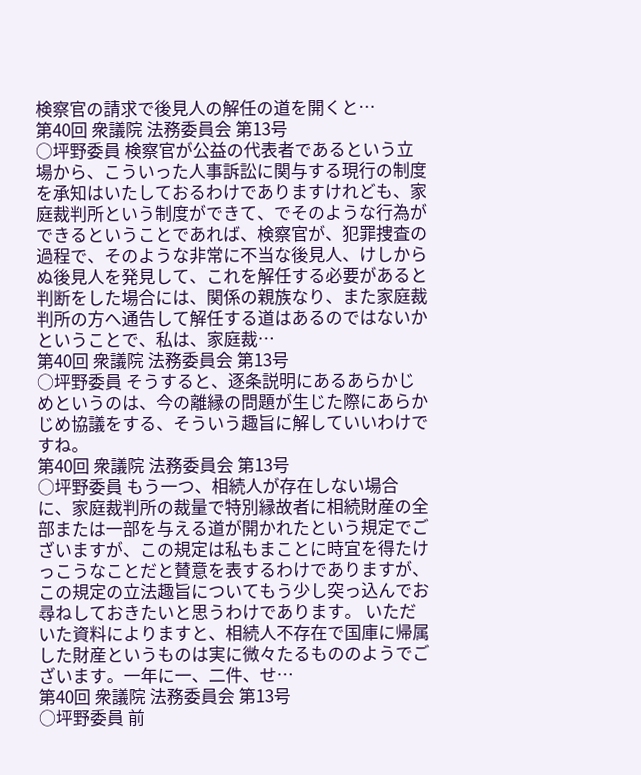検察官の請求で後見人の解任の道を開くと…
第40回 衆議院 法務委員会 第13号
○坪野委員 検察官が公益の代表者であるという立場から、こういった人事訴訟に関与する現行の制度を承知はいたしておるわけでありますけれども、家庭裁判所という制度ができて、でそのような行為ができるということであれば、検察官が、犯罪捜査の過程で、そのような非常に不当な後見人、けしからぬ後見人を発見して、これを解任する必要があると判断をした場合には、関係の親族なり、また家庭裁判所の方へ通告して解任する道はあるのではないかということで、私は、家庭裁…
第40回 衆議院 法務委員会 第13号
○坪野委員 そうすると、逐条説明にあるあらかじめというのは、今の離縁の問題が生じた際にあらかじめ協議をする、そういう趣旨に解していいわけですね。
第40回 衆議院 法務委員会 第13号
○坪野委員 もう一つ、相続人が存在しない場合に、家庭裁判所の裁量で特別縁故者に相続財産の全部または一部を与える道が開かれたという規定でございますが、この規定は私もまことに時宜を得たけっこうなことだと賛意を表するわけでありますが、この規定の立法趣旨についてもう少し突っ込んでお尋ねしておきたいと思うわけであります。 いただいた資料によりますと、相続人不存在で国庫に帰属した財産というものは実に微々たるもののようでございます。一年に一、二件、せ…
第40回 衆議院 法務委員会 第13号
○坪野委員 前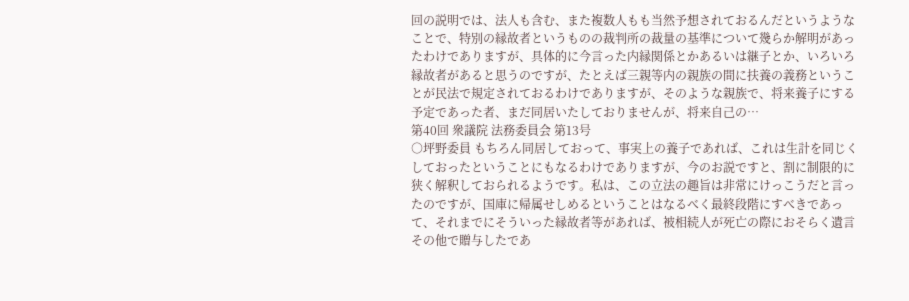回の説明では、法人も含む、また複数人もも当然予想されておるんだというようなことで、特別の縁故者というものの裁判所の裁量の基準について幾らか解明があったわけでありますが、具体的に今言った内縁関係とかあるいは継子とか、いろいろ縁故者があると思うのですが、たとえば三親等内の親族の間に扶養の義務ということが民法で規定されておるわけでありますが、そのような親族で、将来養子にする予定であった者、まだ同居いたしておりませんが、将来自己の…
第40回 衆議院 法務委員会 第13号
○坪野委員 もちろん同居しておって、事実上の養子であれば、これは生計を同じくしておったということにもなるわけでありますが、今のお説ですと、割に制限的に狭く解釈しておられるようです。私は、この立法の趣旨は非常にけっこうだと言ったのですが、国庫に帰属せしめるということはなるべく最終段階にすべきであって、それまでにそういった縁故者等があれば、被相続人が死亡の際におそらく遺言その他で贈与したであ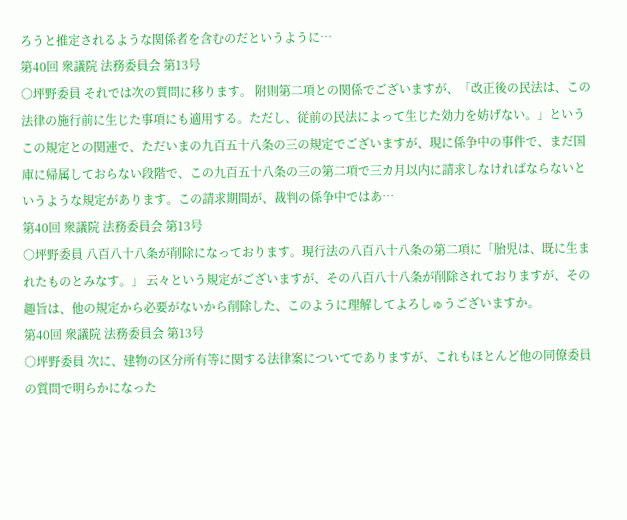ろうと推定されるような関係者を含むのだというように…
第40回 衆議院 法務委員会 第13号
○坪野委員 それでは次の質問に移ります。 附則第二項との関係でございますが、「改正後の民法は、この法律の施行前に生じた事項にも適用する。ただし、従前の民法によって生じた効力を妨げない。」というこの規定との関連で、ただいまの九百五十八条の三の規定でございますが、現に係争中の事件で、まだ国庫に帰属しておらない段階で、この九百五十八条の三の第二項で三カ月以内に請求しなければならないというような規定があります。この請求期間が、裁判の係争中ではあ…
第40回 衆議院 法務委員会 第13号
○坪野委員 八百八十八条が削除になっております。現行法の八百八十八条の第二項に「胎児は、既に生まれたものとみなす。」 云々という規定がございますが、その八百八十八条が削除されておりますが、その趣旨は、他の規定から必要がないから削除した、このように理解してよろしゅうございますか。
第40回 衆議院 法務委員会 第13号
○坪野委員 次に、建物の区分所有等に関する法律案についてでありますが、これもほとんど他の同僚委員の質問で明らかになった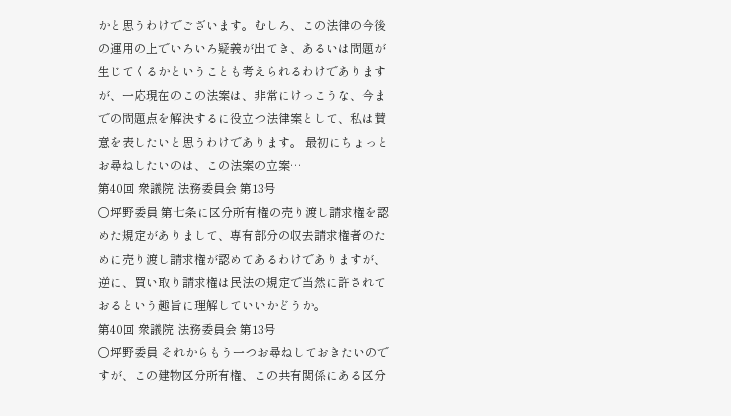かと思うわけでございます。むしろ、この法律の今後の運用の上でいろいろ疑義が出てき、あるいは問題が生じてくるかということも考えられるわけでありますが、一応現在のこの法案は、非常にけっこうな、今までの問題点を解決するに役立つ法律案として、私は賛意を表したいと思うわけであります。 最初にちょっとお尋ねしたいのは、この法案の立案…
第40回 衆議院 法務委員会 第13号
○坪野委員 第七条に区分所有権の売り渡し請求権を認めた規定がありまして、専有部分の収去請求権者のために売り渡し請求権が認めてあるわけでありますが、逆に、買い取り請求権は民法の規定で当然に許されておるという趣旨に理解していいかどうか。
第40回 衆議院 法務委員会 第13号
○坪野委員 それからもう一つお尋ねしておきたいのですが、この建物区分所有権、この共有関係にある区分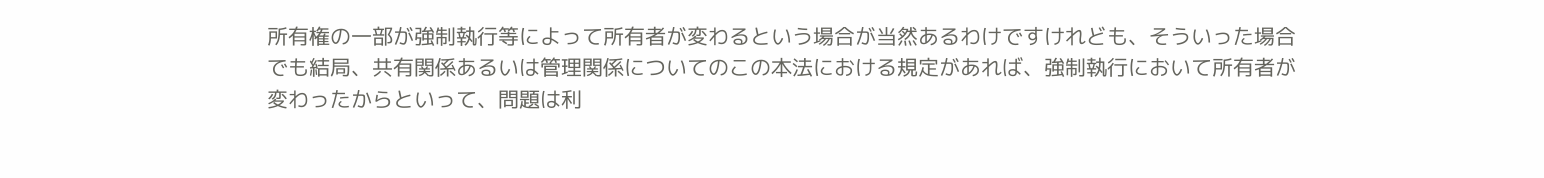所有権の一部が強制執行等によって所有者が変わるという場合が当然あるわけですけれども、そういった場合でも結局、共有関係あるいは管理関係についてのこの本法における規定があれば、強制執行において所有者が変わったからといって、問題は利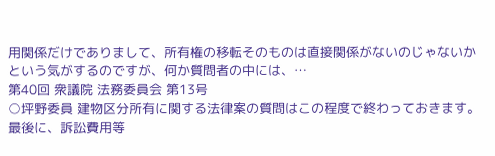用関係だけでありまして、所有権の移転そのものは直接関係がないのじゃないかという気がするのですが、何か質問者の中には、…
第40回 衆議院 法務委員会 第13号
○坪野委員 建物区分所有に関する法律案の質問はこの程度で終わっておきます。 最後に、訴訟費用等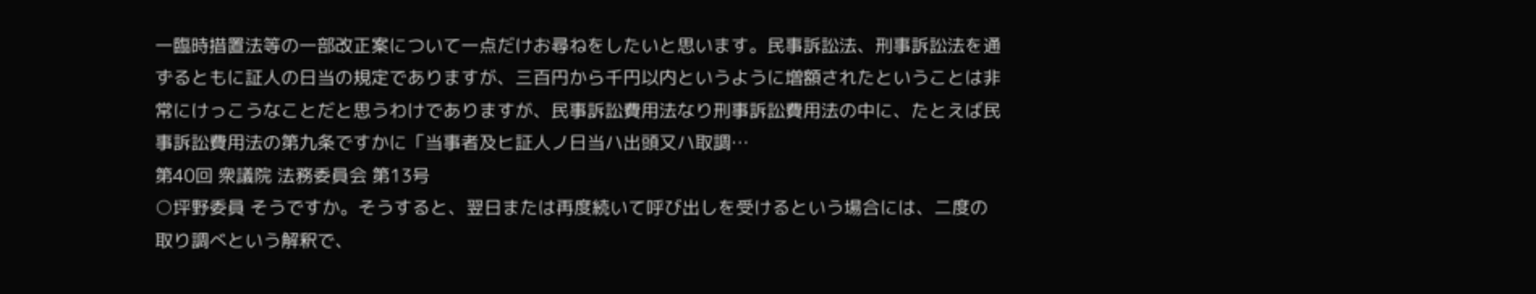一臨時措置法等の一部改正案について一点だけお尋ねをしたいと思います。民事訴訟法、刑事訴訟法を通ずるともに証人の日当の規定でありますが、三百円から千円以内というように増額されたということは非常にけっこうなことだと思うわけでありますが、民事訴訟費用法なり刑事訴訟費用法の中に、たとえば民事訴訟費用法の第九条ですかに「当事者及ヒ証人ノ日当ハ出頭又ハ取調…
第40回 衆議院 法務委員会 第13号
○坪野委員 そうですか。そうすると、翌日または再度続いて呼び出しを受けるという場合には、二度の取り調べという解釈で、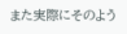また実際にそのよう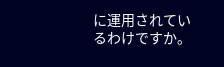に運用されているわけですか。